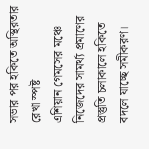সভার পর হকিতে অস্থিরতার রেখা স্পষ্ট
এশিয়ান গেমসের মঞ্চে নিজেদের সামর্থ্য প্রমাণের প্রস্তুতি চলাকালে হকিতে বদলে যাচ্ছে সমীকরণ।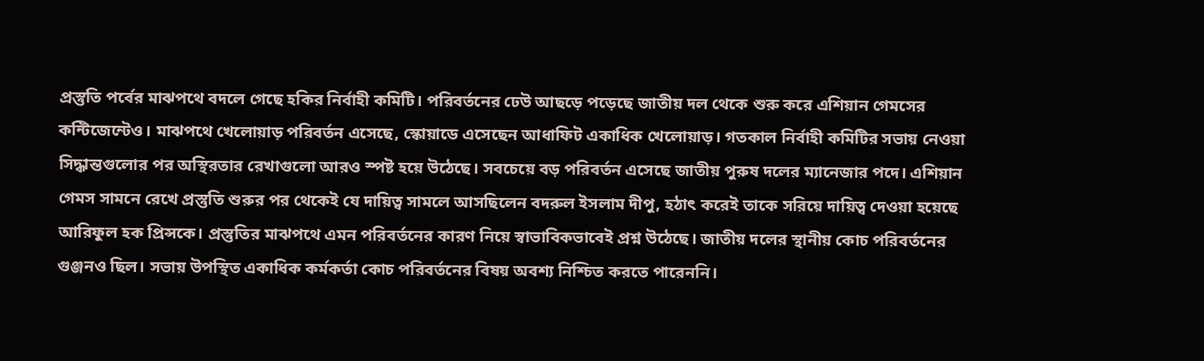প্রস্তুতি পর্বের মাঝপথে বদলে গেছে হকির নির্বাহী কমিটি। পরিবর্তনের ঢেউ আছড়ে পড়েছে জাতীয় দল থেকে শুরু করে এশিয়ান গেমসের কন্টিজেন্টেও। মাঝপথে খেলোয়াড় পরিবর্তন এসেছে, স্কোয়াডে এসেছেন আধাফিট একাধিক খেলোয়াড়। গতকাল নির্বাহী কমিটির সভায় নেওয়া সিদ্ধান্তগুলোর পর অস্থিরতার রেখাগুলো আরও স্পষ্ট হয়ে উঠেছে। সবচেয়ে বড় পরিবর্তন এসেছে জাতীয় পুরুষ দলের ম্যানেজার পদে। এশিয়ান গেমস সামনে রেখে প্রস্তুতি শুরুর পর থেকেই যে দায়িত্ব সামলে আসছিলেন বদরুল ইসলাম দীপু, হঠাৎ করেই তাকে সরিয়ে দায়িত্ব দেওয়া হয়েছে আরিফুল হক প্রিন্সকে। প্রস্তুতির মাঝপথে এমন পরিবর্তনের কারণ নিয়ে স্বাভাবিকভাবেই প্রশ্ন উঠেছে। জাতীয় দলের স্থানীয় কোচ পরিবর্তনের গুঞ্জনও ছিল। সভায় উপস্থিত একাধিক কর্মকর্তা কোচ পরিবর্তনের বিষয় অবশ্য নিশ্চিত করতে পারেননি।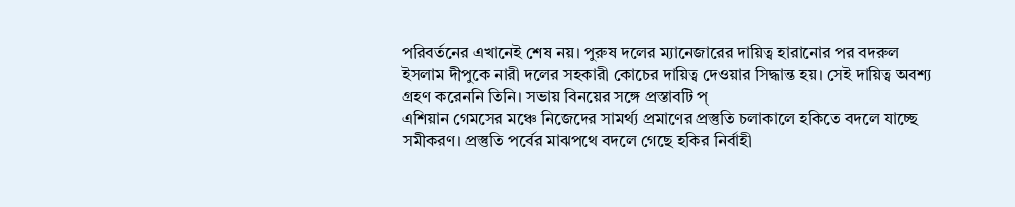পরিবর্তনের এখানেই শেষ নয়। পুরুষ দলের ম্যানেজারের দায়িত্ব হারানোর পর বদরুল ইসলাম দীপুকে নারী দলের সহকারী কোচের দায়িত্ব দেওয়ার সিদ্ধান্ত হয়। সেই দায়িত্ব অবশ্য গ্রহণ করেননি তিনি। সভায় বিনয়ের সঙ্গে প্রস্তাবটি প্
এশিয়ান গেমসের মঞ্চে নিজেদের সামর্থ্য প্রমাণের প্রস্তুতি চলাকালে হকিতে বদলে যাচ্ছে সমীকরণ। প্রস্তুতি পর্বের মাঝপথে বদলে গেছে হকির নির্বাহী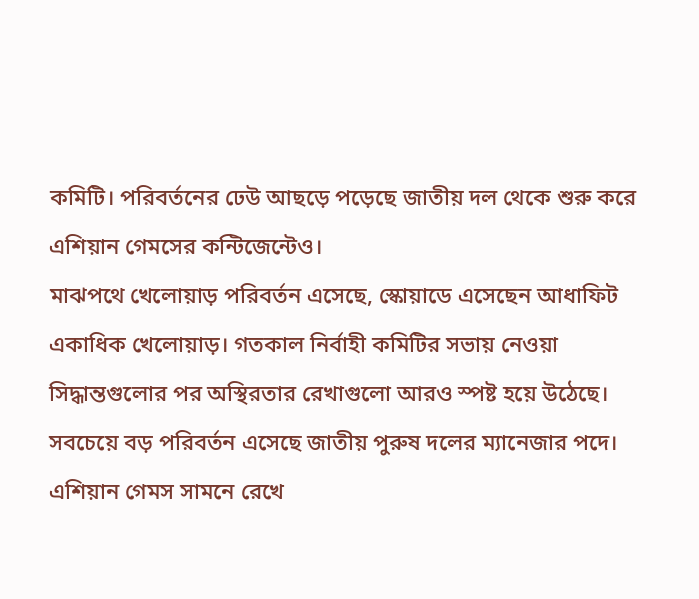কমিটি। পরিবর্তনের ঢেউ আছড়ে পড়েছে জাতীয় দল থেকে শুরু করে এশিয়ান গেমসের কন্টিজেন্টেও।
মাঝপথে খেলোয়াড় পরিবর্তন এসেছে, স্কোয়াডে এসেছেন আধাফিট একাধিক খেলোয়াড়। গতকাল নির্বাহী কমিটির সভায় নেওয়া সিদ্ধান্তগুলোর পর অস্থিরতার রেখাগুলো আরও স্পষ্ট হয়ে উঠেছে। সবচেয়ে বড় পরিবর্তন এসেছে জাতীয় পুরুষ দলের ম্যানেজার পদে। এশিয়ান গেমস সামনে রেখে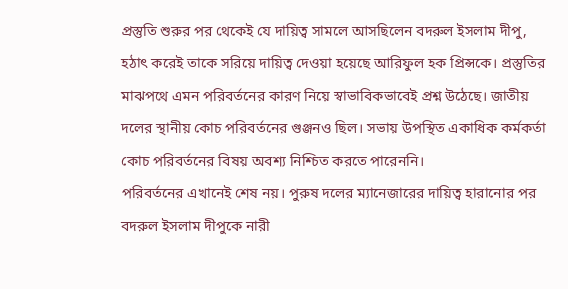প্রস্তুতি শুরুর পর থেকেই যে দায়িত্ব সামলে আসছিলেন বদরুল ইসলাম দীপু, হঠাৎ করেই তাকে সরিয়ে দায়িত্ব দেওয়া হয়েছে আরিফুল হক প্রিন্সকে। প্রস্তুতির মাঝপথে এমন পরিবর্তনের কারণ নিয়ে স্বাভাবিকভাবেই প্রশ্ন উঠেছে। জাতীয় দলের স্থানীয় কোচ পরিবর্তনের গুঞ্জনও ছিল। সভায় উপস্থিত একাধিক কর্মকর্তা কোচ পরিবর্তনের বিষয় অবশ্য নিশ্চিত করতে পারেননি।
পরিবর্তনের এখানেই শেষ নয়। পুরুষ দলের ম্যানেজারের দায়িত্ব হারানোর পর বদরুল ইসলাম দীপুকে নারী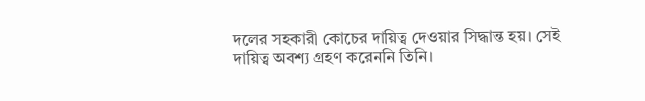দলের সহকারী কোচের দায়িত্ব দেওয়ার সিদ্ধান্ত হয়। সেই দায়িত্ব অবশ্য গ্রহণ করেননি তিনি।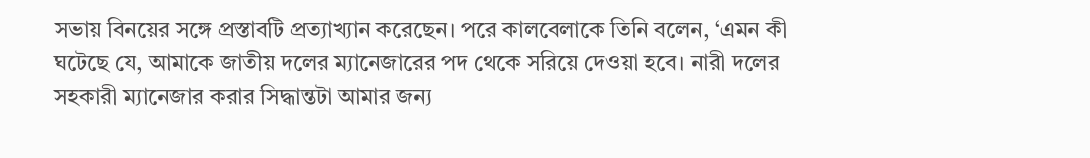সভায় বিনয়ের সঙ্গে প্রস্তাবটি প্রত্যাখ্যান করেছেন। পরে কালবেলাকে তিনি বলেন, ‘এমন কী ঘটেছে যে, আমাকে জাতীয় দলের ম্যানেজারের পদ থেকে সরিয়ে দেওয়া হবে। নারী দলের সহকারী ম্যানেজার করার সিদ্ধান্তটা আমার জন্য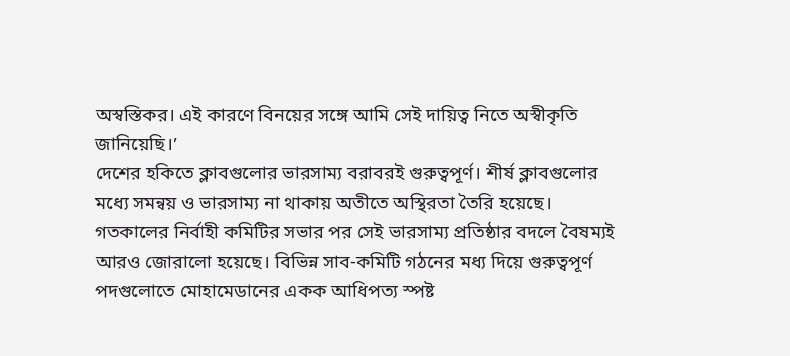অস্বস্তিকর। এই কারণে বিনয়ের সঙ্গে আমি সেই দায়িত্ব নিতে অস্বীকৃতি জানিয়েছি।’
দেশের হকিতে ক্লাবগুলোর ভারসাম্য বরাবরই গুরুত্বপূর্ণ। শীর্ষ ক্লাবগুলোর মধ্যে সমন্বয় ও ভারসাম্য না থাকায় অতীতে অস্থিরতা তৈরি হয়েছে। গতকালের নির্বাহী কমিটির সভার পর সেই ভারসাম্য প্রতিষ্ঠার বদলে বৈষম্যই আরও জোরালো হয়েছে। বিভিন্ন সাব-কমিটি গঠনের মধ্য দিয়ে গুরুত্বপূর্ণ পদগুলোতে মোহামেডানের একক আধিপত্য স্পষ্ট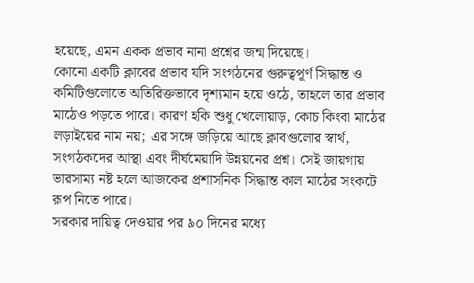হয়েছে, এমন একক প্রভাব নানা প্রশ্নের জন্ম দিয়েছে।
কোনো একটি ক্লাবের প্রভাব যদি সংগঠনের গুরুত্বপূর্ণ সিদ্ধান্ত ও কমিটিগুলোতে অতিরিক্তভাবে দৃশ্যমান হয়ে ওঠে, তাহলে তার প্রভাব মাঠেও পড়তে পারে। কারণ হকি শুধু খেলোয়াড়, কোচ কিংবা মাঠের লড়াইয়ের নাম নয়; এর সঙ্গে জড়িয়ে আছে ক্লাবগুলোর স্বার্থ, সংগঠকদের আস্থা এবং দীর্ঘমেয়াদি উন্নয়নের প্রশ্ন। সেই জায়গায় ভারসাম্য নষ্ট হলে আজকের প্রশাসনিক সিদ্ধান্ত কাল মাঠের সংকটে রূপ নিতে পারে।
সরকার দায়িত্ব দেওয়ার পর ৯০ দিনের মধ্যে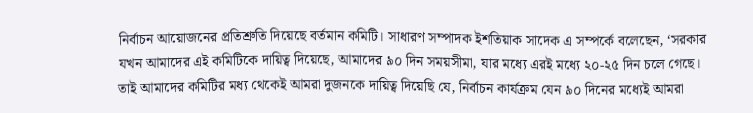নির্বাচন আয়োজনের প্রতিশ্রুতি দিয়েছে বর্তমান কমিটি। সাধারণ সম্পাদক ইশতিয়াক সাদেক এ সম্পর্কে বলেছেন, ‘সরকার যখন আমাদের এই কমিটিকে দায়িত্ব দিয়েছে, আমাদের ৯০ দিন সময়সীমা, যার মধ্যে এরই মধ্যে ২০-২৫ দিন চলে গেছে। তাই আমাদের কমিটির মধ্য থেকেই আমরা দুজনকে দায়িত্ব দিয়েছি যে, নির্বাচন কার্যক্রম যেন ৯০ দিনের মধ্যেই আমরা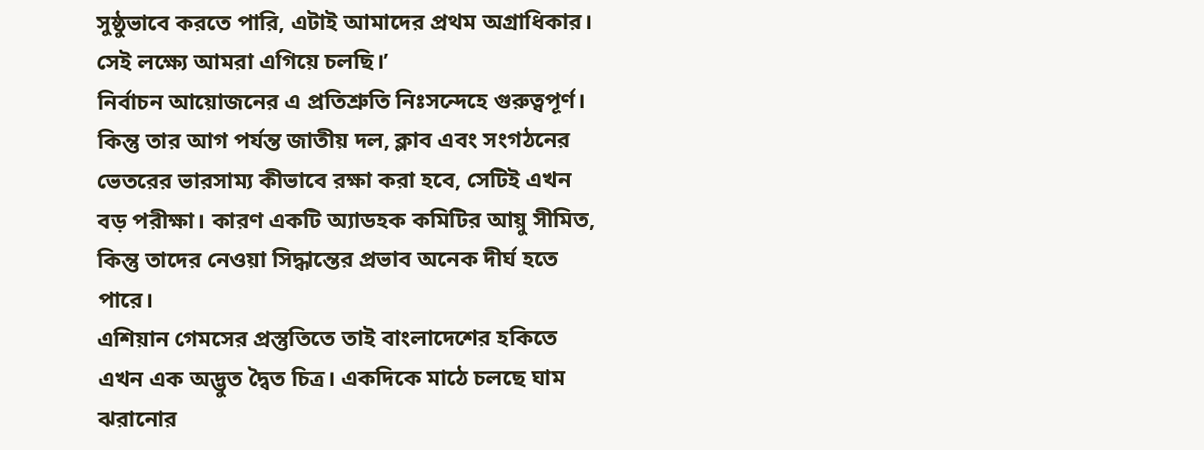সুষ্ঠুভাবে করতে পারি, এটাই আমাদের প্রথম অগ্রাধিকার। সেই লক্ষ্যে আমরা এগিয়ে চলছি।’
নির্বাচন আয়োজনের এ প্রতিশ্রুতি নিঃসন্দেহে গুরুত্বপূর্ণ। কিন্তু তার আগ পর্যন্ত জাতীয় দল, ক্লাব এবং সংগঠনের ভেতরের ভারসাম্য কীভাবে রক্ষা করা হবে, সেটিই এখন বড় পরীক্ষা। কারণ একটি অ্যাডহক কমিটির আয়ু সীমিত, কিন্তু তাদের নেওয়া সিদ্ধান্তের প্রভাব অনেক দীর্ঘ হতে পারে।
এশিয়ান গেমসের প্রস্তুতিতে তাই বাংলাদেশের হকিতে এখন এক অদ্ভুত দ্বৈত চিত্র। একদিকে মাঠে চলছে ঘাম ঝরানোর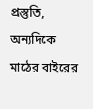প্রস্তুতি, অন্যদিকে মাঠের বাইরের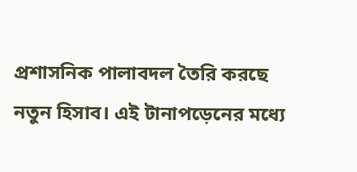প্রশাসনিক পালাবদল তৈরি করছে নতুন হিসাব। এই টানাপড়েনের মধ্যে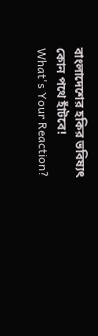বাংলাদেশের হকির ভবিষ্যৎ কোন পথে হাঁটবে!
What's Your Reaction?